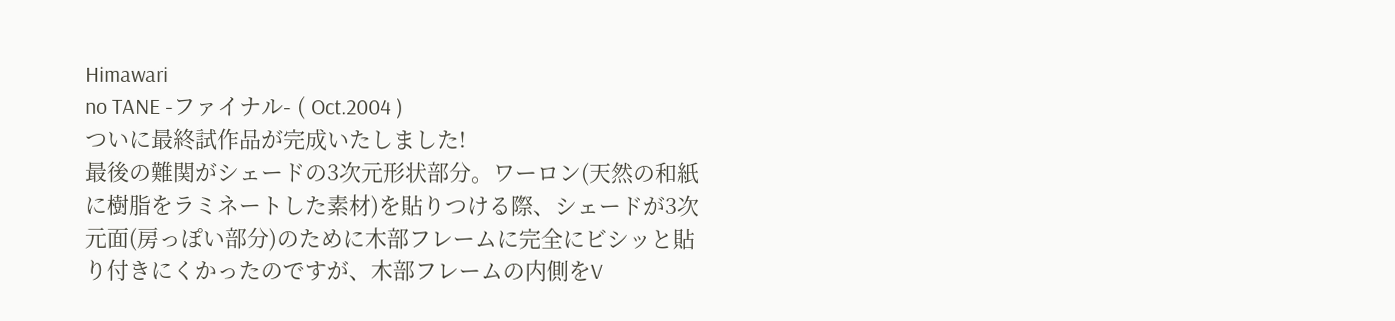Himawari
no TANE -ファイナル- ( Oct.2004 )
ついに最終試作品が完成いたしました!
最後の難関がシェードの3次元形状部分。ワーロン(天然の和紙に樹脂をラミネートした素材)を貼りつける際、シェードが3次元面(房っぽい部分)のために木部フレームに完全にビシッと貼り付きにくかったのですが、木部フレームの内側をV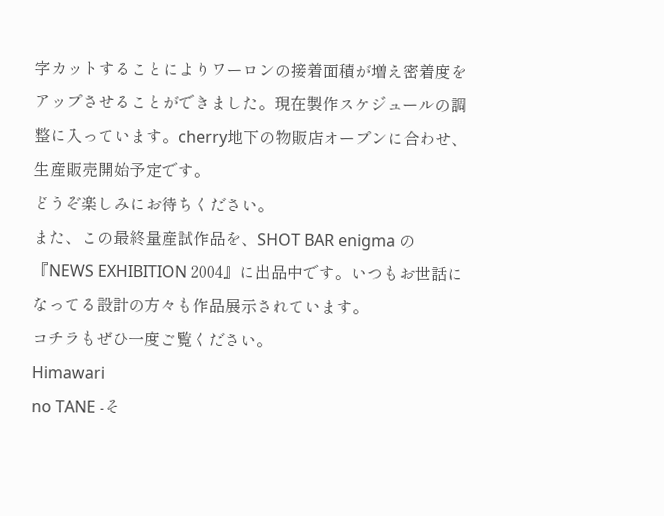字カットすることによりワーロンの接着面積が増え密着度をアップさせることができました。現在製作スケジュールの調整に入っています。cherry地下の物販店オープンに合わせ、生産販売開始予定です。
どうぞ楽しみにお待ちください。
また、この最終量産試作品を、SHOT BAR enigma の『NEWS EXHIBITION 2004』に出品中です。いつもお世話になってる設計の方々も作品展示されています。
コチラもぜひ一度ご覧ください。
Himawari
no TANE -そ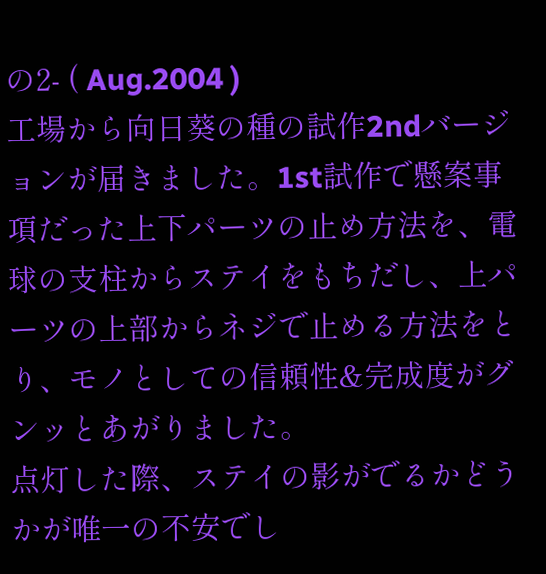の2- ( Aug.2004 )
工場から向日葵の種の試作2ndバージョンが届きました。1st試作で懸案事項だった上下パーツの止め方法を、電球の支柱からステイをもちだし、上パーツの上部からネジで止める方法をとり、モノとしての信頼性&完成度がグンッとあがりました。
点灯した際、ステイの影がでるかどうかが唯一の不安でし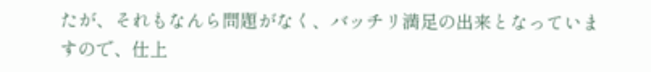たが、それもなんら問題がなく、バッチリ満足の出来となっていますので、仕上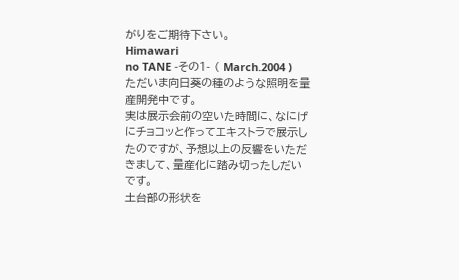がりをご期待下さい。
Himawari
no TANE -その1- ( March.2004 )
ただいま向日葵の種のような照明を量産開発中です。
実は展示会前の空いた時間に、なにげにチョコッと作ってエキストラで展示したのですが、予想以上の反響をいただきまして、量産化に踏み切ったしだいです。
土台部の形状を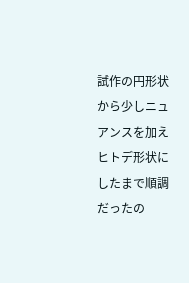試作の円形状から少しニュアンスを加えヒトデ形状にしたまで順調だったの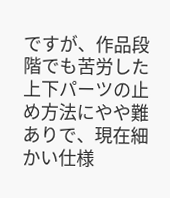ですが、作品段階でも苦労した上下パーツの止め方法にやや難ありで、現在細かい仕様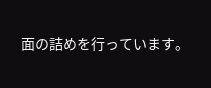面の詰めを行っています。